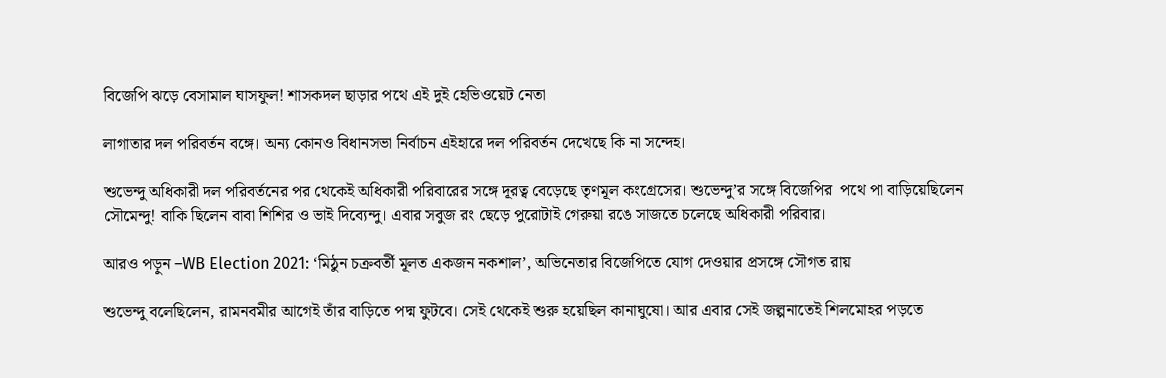বিজেপি ঝড়ে বেসামাল ঘাসফুল! শাসকদল ছাড়ার পথে এই দুই হেভিওয়েট নেতা

লাগাতার দল পরিবর্তন বঙ্গে। অন্য কোন‌ও বিধানসভা নির্বাচন এইহারে দল পরিবর্তন দেখেছে কি না সন্দেহ।

শুভেন্দু অধিকারী দল পরিবর্তনের পর থেকেই অধিকারী পরিবারের সঙ্গে দূরত্ব বেড়েছে তৃণমূল কংগ্রেসের। শুভেন্দু’র সঙ্গে বিজেপির  পথে পা বাড়িয়েছিলেন সৌমেন্দু! বাকি ছিলেন বাবা শিশির ও ভাই দিব্যেন্দু। এবার সবুজ রং ছেড়ে পুরোটাই গেরুয়া রঙে সাজতে চলেছে অধিকারী পরিবার।

আরও পড়ুন –WB Election 2021: ‘মিঠুন চক্রবর্তী মূলত একজন নকশাল’, অভিনেতার বিজেপিতে যোগ দেওয়ার প্রসঙ্গে সৌগত রায়

শুভেন্দু বলেছিলেন, রামনবমীর আগেই তাঁর বাড়িতে পদ্ম ফুটবে। সেই থেকেই শুরু হয়েছিল কানাঘুষো। আর এবার সেই জল্পনাতেই শিলমোহর পড়তে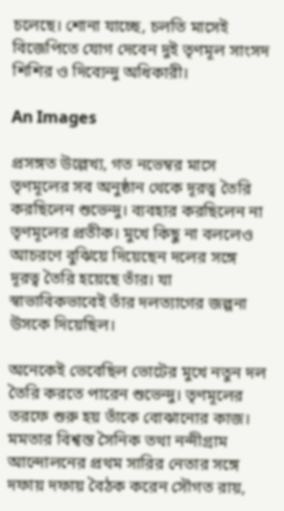চলেছে। শোনা যাচ্ছে, চলতি মাসেই বিজেপিতে যোগ দেবেন দুই তৃণমূল সাংসদ শিশির ও দিব্যেন্দু অধিকারী।

An Images

প্রসঙ্গত উল্লেখ্য, গত নভেম্বর মাসে তৃণমূলের সব অনুষ্ঠান থেকে দূরত্ব তৈরি করছিলেন শুভেন্দু। ব্যবহার করছিলেন না তৃণমূলের প্রতীক। মুখে কিছু না বললেও আচরণে বুঝিয়ে দিয়েছেন দলের সঙ্গে দূরত্ব তৈরি হয়েছে তাঁর। যা স্বাভাবিকভাবেই তাঁর দলত্যাগের জল্পনা উসকে দিয়েছিল।

অনেকেই ভেবেছিল ভোটের মুখে নতুন দল তৈরি করতে পারেন শুভেন্দু। তৃণমূলের তরফে শুরু হয় তাঁকে বোঝানোর কাজ। মমতার বিশ্বস্ত সৈনিক তথা নন্দীগ্রাম আন্দোলনের প্রথম সারির নেতার সঙ্গে দফায় দফায় বৈঠক করেন সৌগত রায়,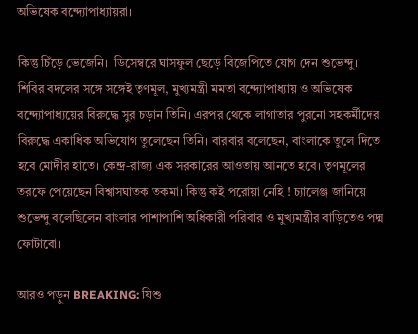অভিষেক বন্দ্যোপাধ্যায়রা।

কিন্তু চিঁড়ে ভেজেনি।  ডিসেম্বরে ঘাসফুল ছেড়ে বিজেপিতে যোগ দেন শুভেন্দু। শিবির বদলের সঙ্গে সঙ্গেই তৃণমূল, মুখ্যমন্ত্রী মমতা বন্দ্যোপাধ্যায় ও অভিষেক বন্দ্যোপাধ্যয়ের বিরুদ্ধে সুর চড়ান তিনি। এরপর থেকে লাগাতার পুরনো সহকর্মীদের বিরুদ্ধে একাধিক অভিযোগ তুলেছেন তিনি। বারবার বলেছেন, বাংলাকে তুলে দিতে হবে মোদীর হাতে। কেন্দ্র-রাজ্য এক সরকারের আওতায় আনতে হবে। তৃণমূলের তরফে পেয়েছেন বিশ্বাসঘাতক তকমা। কিন্তু কই পরোয়া নেহি ‌‌! চ্যালেঞ্জ জানিয়ে শুভেন্দু বলেছিলেন বাংলার পাশাপাশি অধিকারী পরিবার ও মুখ্যমন্ত্রীর বাড়িতেও পদ্ম ফোটাবো।

আরও পড়ুন BREAKING: যিশু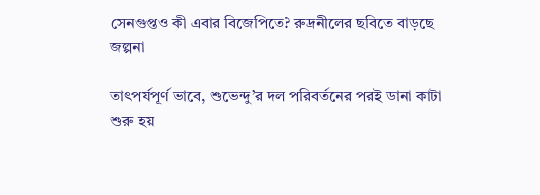সেনগুপ্তও কী এবার বিজেপিতে? রুদ্রনীলের ছবিতে বাড়ছে জল্পনা

তাৎপর্যপূর্ণ ভাবে, শুভেন্দু’র দল পরিবর্তনের পর‌ই ডানা কাটা শুরু হয়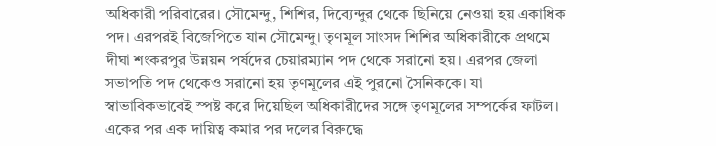অধিকারী পরিবারের। সৌমেন্দু, শিশির, দিব্যেন্দুর থেকে ছিনিয়ে নেওয়া হয় একাধিক পদ। এরপরই বিজেপিতে যান সৌমেন্দু। তৃণমূল সাংসদ শিশির অধিকারীকে প্রথমে দীঘা শংকরপুর উন্নয়ন পর্ষদের চেয়ারম্যান পদ থেকে সরানো হয়। এরপর জেলা সভাপতি পদ থেকেও সরানো হয় তৃণমূলের এই পুরনো সৈনিককে। যা স্বাভাবিকভাবেই স্পষ্ট করে দিয়েছিল অধিকারীদের সঙ্গে তৃণমূলের সম্পর্কের ফাটল। একের পর এক দায়িত্ব কমার পর দলের বিরুদ্ধে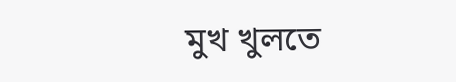মুখ খুলতে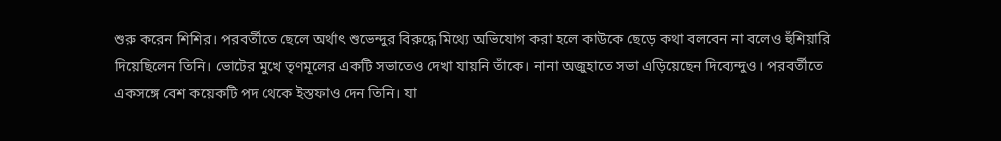শুরু করেন শিশির। পরবর্তীতে ছেলে অর্থাৎ শুভেন্দুর বিরুদ্ধে মিথ্যে অভিযোগ করা হলে কাউকে ছেড়ে কথা বলবেন না বলেও হুঁশিয়ারি দিয়েছিলেন তিনি। ভোটের মুখে তৃণমূলের একটি সভাতেও দেখা যায়নি তাঁকে। নানা অজুহাতে সভা এড়িয়েছেন দিব্যেন্দুও। পরবর্তীতে একসঙ্গে বেশ কয়েকটি পদ থেকে ইস্তফাও দেন তিনি। যা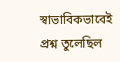স্বাভাবিকভাবেই প্রশ্ন তুলেছিল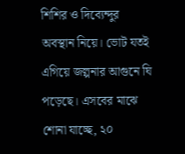শিশির ও দিব্যেন্দুর অবস্থান নিয়ে। ভোট যতই এগিয়ে জল্পনার আগুনে ঘি পড়েছে। এসবের মাঝে শোনা যাচ্ছে, ২০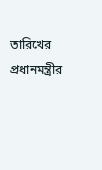তারিখের প্রধানমন্ত্রীর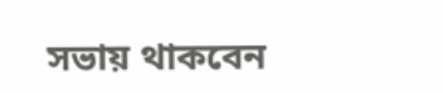সভায় থাকবেন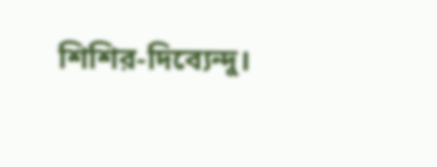শিশির-দিব্যেন্দু।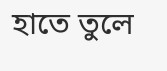হাতে তুলে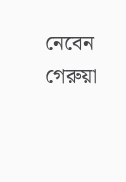নেবেন গেরুয়া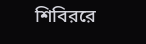শিবিররে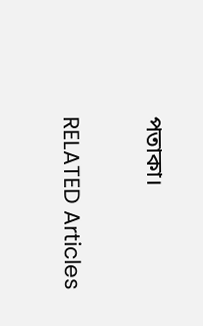পতাকা।

RELATED Articles